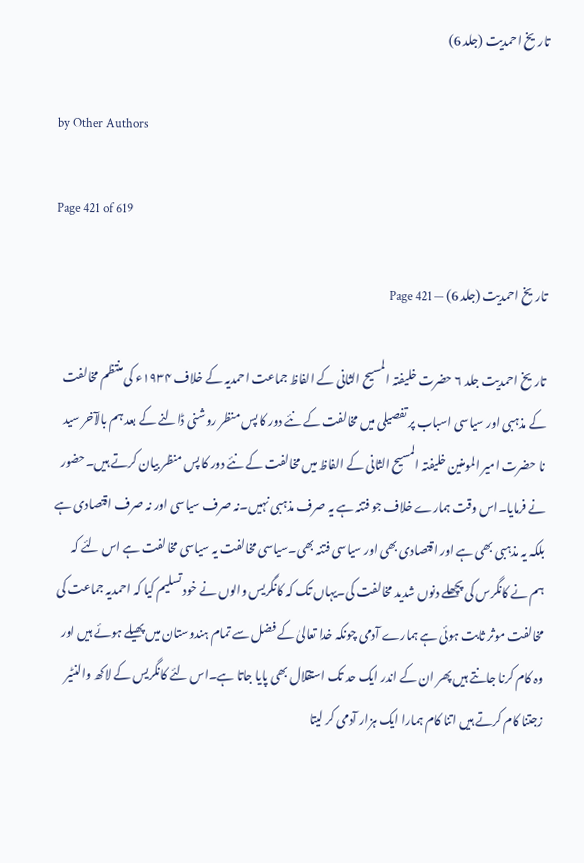تاریخ احمدیت (جلد 6)

by Other Authors

Page 421 of 619

تاریخ احمدیت (جلد 6) — Page 421

تاریخ احمدیت جلد ۶ حضرت خلیفتہ المسیح الثانی کے الفاظ جماعت احمدیہ کے خلاف ۱۹۳۴ء کی منتظم مخالفت کے مذہبی اور سیاسی اسباب پر تفصیلی میں مخالفت کے نئے دور کا پس منظر روشنی ڈالنے کے بعد ہم بالآخر سید نا حضرت امیر المومنین خلیفتہ المسیح الثانی کے الفاظ میں مخالفت کے نئے دور کا پس منظر بیان کرتے ہیں۔حضور نے فرمایا۔اس وقت ہمارے خلاف جو فتنہ ہے یہ صرف مذہبی نہیں۔نہ صرف سیاسی اور نہ صرف اقتصادی ہے بلکہ یہ مذہبی بھی ہے اور اقتصادی بھی اور سیاسی فتنہ بھی۔سیاسی مخالفت یہ سیاسی مخالفت ہے اس لئے کہ ہم نے کانگرس کی پچھلے دنوں شدید مخالفت کی۔یہاں تک کہ کانگریس والوں نے خود تسلیم کیا کہ احمدیہ جماعت کی مخالفت موثر ثابت ہوئی ہے ہمارے آدمی چونکہ خدا تعالیٰ کے فضل سے تمام ہندوستان میں پھیلے ہوئے ہیں اور وہ کام کرنا جانتے ہیں پھر ان کے اندر ایک حد تک استقلال بھی پایا جاتا ہے۔اس لئے کانگریس کے لاکھ والنٹیر زجتنا کام کرتے ہیں اتنا کام ہمارا ایک ہزار آدمی کر لیتا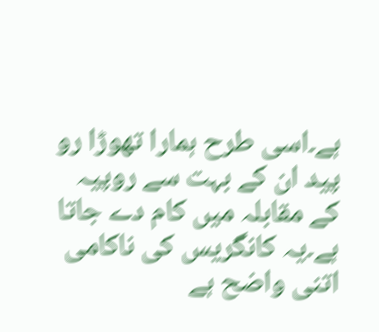ہے۔اسی طرح ہمارا تھوڑا رو پید ان کے بہت سے روپیہ کے مقابلہ میں کام دے جاتا ہے۔یہ کانگریس کی ناکامی اتنی واضح ہے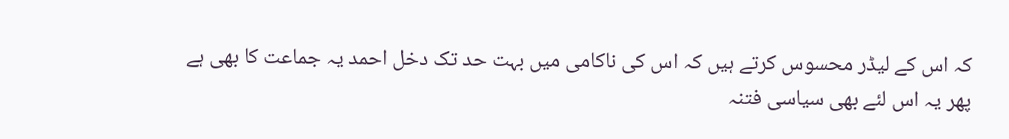کہ اس کے لیڈر محسوس کرتے ہیں کہ اس کی ناکامی میں بہت حد تک دخل احمد یہ جماعت کا بھی ہے پھر یہ اس لئے بھی سیاسی فتنہ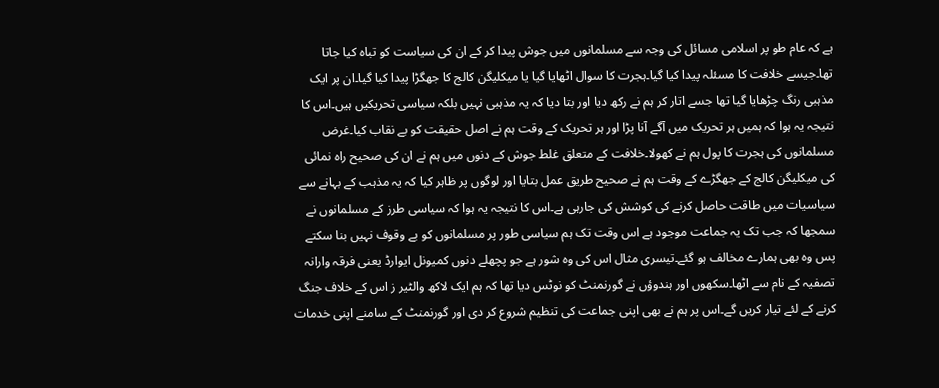ہے کہ عام طو پر اسلامی مسائل کی وجہ سے مسلمانوں میں جوش پیدا کر کے ان کی سیاست کو تباہ کیا جاتا تھا۔جیسے خلافت کا مسئلہ پیدا کیا گیا۔ہجرت کا سوال اٹھایا گیا یا میکلیگن کالج کا جھگڑا پیدا کیا گیا۔ان پر ایک مذہبی رنگ چڑھایا گیا تھا جسے اتار کر ہم نے رکھ دیا اور بتا دیا کہ یہ مذہبی نہیں بلکہ سیاسی تحریکیں ہیں۔اس کا نتیجہ یہ ہوا کہ ہمیں ہر تحریک میں آگے آنا پڑا اور ہر تحریک کے وقت ہم نے اصل حقیقت کو بے نقاب کیا۔غرض مسلمانوں کی ہجرت کا پول ہم نے کھولا۔خلافت کے متعلق غلط جوش کے دنوں میں ہم نے ان کی صحیح راہ نمائی کی میکلیگن کالج کے جھگڑے کے وقت ہم نے صحیح طریق عمل بتایا اور لوگوں پر ظاہر کیا کہ یہ مذہب کے بہانے سے سیاسیات میں طاقت حاصل کرنے کی کوشش کی جارہی ہے۔اس کا نتیجہ یہ ہوا کہ سیاسی طرز کے مسلمانوں نے سمجھا کہ جب تک یہ جماعت موجود ہے اس وقت تک ہم سیاسی طور پر مسلمانوں کو بے وقوف نہیں بنا سکتے پس وہ بھی ہمارے مخالف ہو گئے۔تیسری مثال اس کی وہ شور ہے جو پچھلے دنوں کمیونل ایوارڈ یعنی فرقہ وارانہ تصفیہ کے نام سے اٹھا۔سکھوں اور ہندوؤں نے گورنمنٹ کو نوٹس دیا تھا کہ ہم ایک لاکھ والٹیر ز اس کے خلاف جنگ کرنے کے لئے تیار کریں گے۔اس پر ہم نے بھی اپنی جماعت کی تنظیم شروع کر دی اور گورنمنٹ کے سامنے اپنی خدمات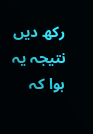رکھ دیں نتیجہ یہ ہوا کہ